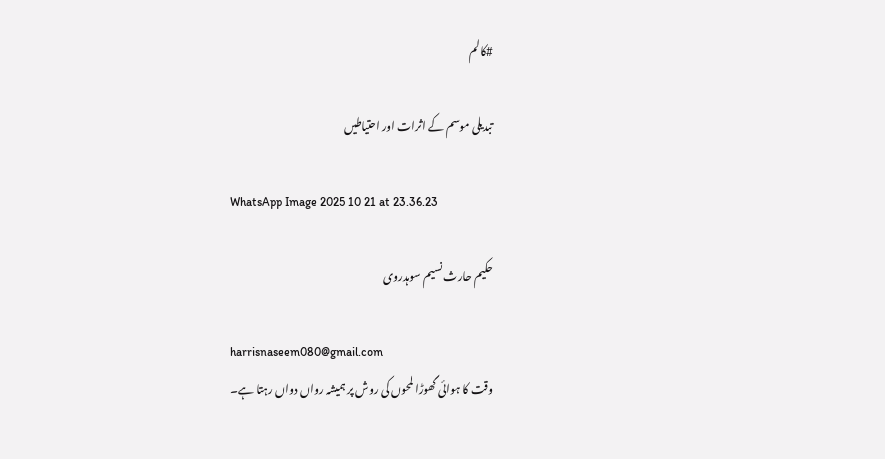#کالم

تبدیلی موسم کے اثرات اور احتیاطیں

WhatsApp Image 2025 10 21 at 23.36.23

حکیم حارث نسیم سوہدروی

harrisnaseem080@gmail.com
وقت کا ہوائی گھوڑا لمحوں کی روش پر ہمیشہ رواں دواں رہتا ہے۔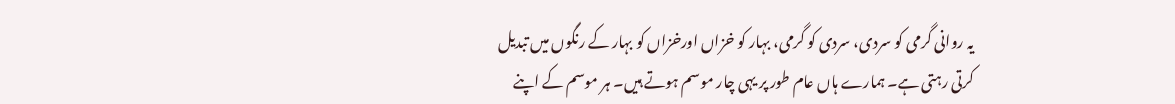یہ روانی گرمی کو سردی، سردی کو گرمی، بہار کو خزاں اورخزاں کو بہار کے رنگوں میں تبدیل کرتی رہتی ہے۔ ہمارے ہاں عام طور پر یہی چار موسم ہوتے ہیں۔ ہر موسم کے اپنے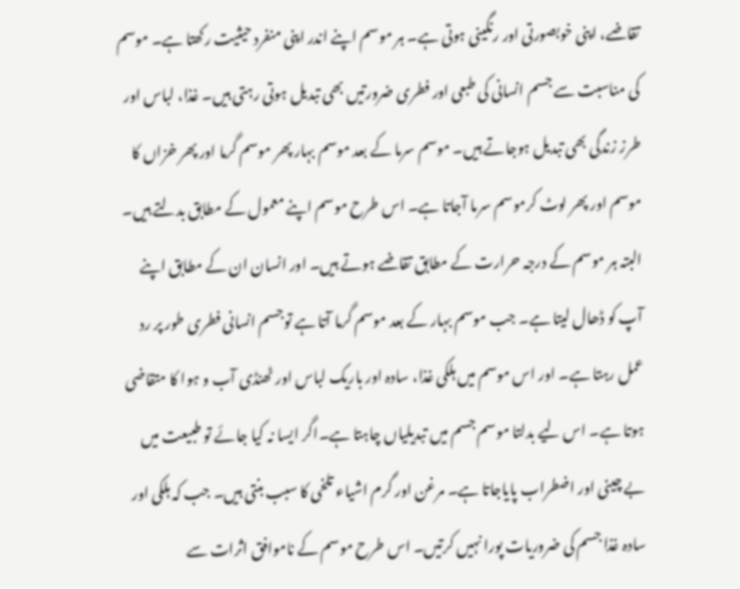تقاضے، اپنی خوبصورتی اور رنگینی ہوتی ہے۔ ہر موسم اپنے اندر اپنی منفرد حیثیت رکھتا ہے۔ موسم کی مناسبت سے جسم انسانی کی طبعی اور فطری ضرورتیں بھی تبدیل ہوتی رہتی ہیں۔ غذا، لباس اور طرز زندگی بھی تبدیل ہوجاتے ہیں۔ موسم سرما کے بعد موسم بہار پھر موسم گرما اور پھر خزاں کا موسم اور پھر لوٹ کرموسم سرما آجاتا ہے۔ اس طرح موسم اپنے معمول کے مطابق بدلتے ہیں۔ البتہ ہر موسم کے درجہ حرارت کے مطابق تقاضے ہوتے ہیں۔ اور انسان ان کے مطابق اپنے آپ کو ڈھال لیتا ہے۔ جب موسم بہار کے بعد موسم گرما آتا ہے توجسم انسانی فطری طور پر رد عمل رہتا ہے۔ اور اس موسم میں ہلکی غذا، سادہ اور باریک لباس اور ٹھنڈی آب و ہوا کا متقاضی ہوتا ہے۔ اس لیے بدلتا موسم جسم میں تبدیلیاں چاہتا ہے۔اگر ایسا نہ کیا جائے تو طبیعت میں بے چینی اور اضطراب پایاجاتا ہے۔ مرغن اور گرم اشیاء تلخی کا سبب بنتی ہیں۔ جب کہ ہلکی اور سادہ غذا جسم کی ضروریات پورا نہیں کرتیں۔ اس طرح موسم کے ناموافق اثرات سے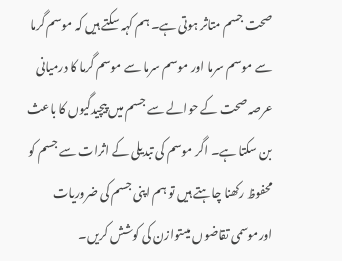صحت جسم متاثر ہوتی ہے۔ ہم کہہ سکتے ہیں کہ موسم گرما سے موسم سرما اور موسم سرما سے موسم گرما کا درمیانی عرصہ صحت کے حوالے سے جسم میں پیچیدگیوں کا باعث بن سکتا ہے۔ اگر موسم کی تبدیلی کے اثرات سے جسم کو محفوظ رکھنا چاہتے ہیں تو ہم اپنی جسم کی ضروریات اورموسمی تقاضوں میںتوازن کی کوشش کریں۔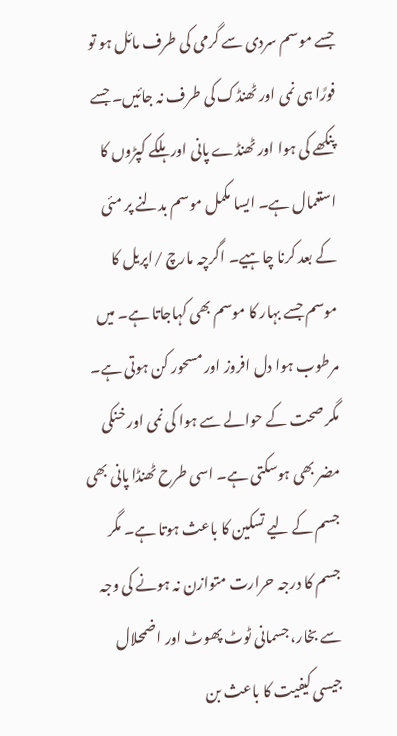جسے موسم سردی سے گرمی کی طرف مائل ہو تو فورًا ہی نمی اور ٹھنڈک کی طرف نہ جائیں۔ جسے پنکھے کی ہوا اور ٹھنڈے پانی اور ہلکے کپڑوں کا استعمال ہے۔ ایسا مکمل موسم بدلنے پر مئی کے بعد کرنا چاہیے۔ اگرچہ مارچ /اپریل کا موسم جسے بہار کا موسم بھی کہاجاتا ہے۔ میں مرطوب ہوا دل افروز اور مسحور کن ہوتی ہے۔ مگر صحت کے حوالے سے ہوا کی نمی اور خنکی مضر بھی ہوسکتی ہے۔ اسی طرح ٹھنڈا پانی بھی جسم کے لیے تسکین کا باعث ہوتا ہے۔ مگر جسم کا درجہ حرارت متوازن نہ ہونے کی وجہ سے بخار، جسمانی ٹوٹ پھوٹ اور اضمحلال جیسی کیفیت کا باعث بن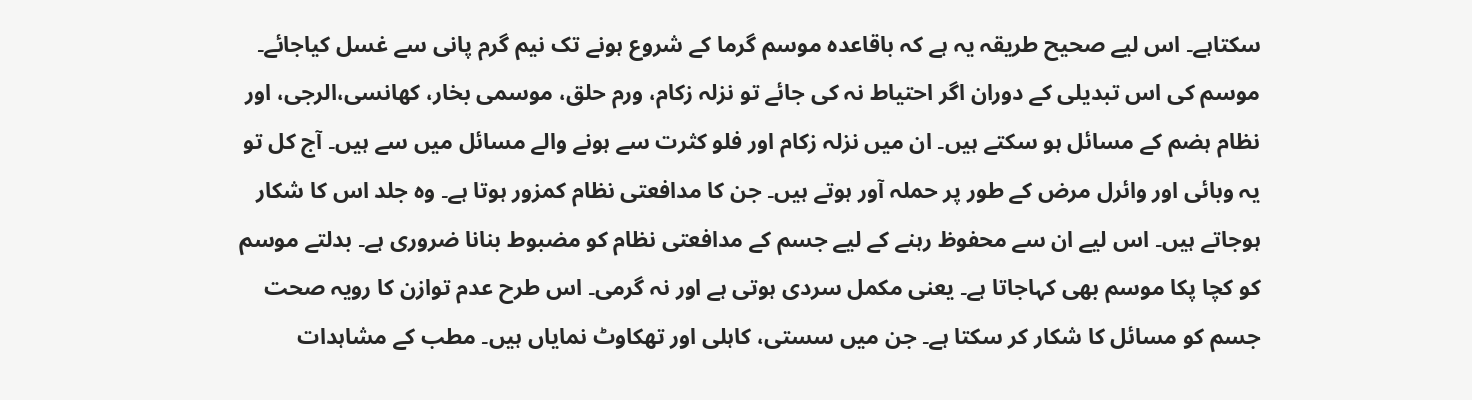سکتاہے۔ اس لیے صحیح طریقہ یہ ہے کہ باقاعدہ موسم گرما کے شروع ہونے تک نیم گرم پانی سے غسل کیاجائے۔ موسم کی اس تبدیلی کے دوران اگر احتیاط نہ کی جائے تو نزلہ زکام، ورم حلق، موسمی بخار، کھانسی،الرجی، اور نظام ہضم کے مسائل ہو سکتے ہیں۔ ان میں نزلہ زکام اور فلو کثرت سے ہونے والے مسائل میں سے ہیں۔ آج کل تو یہ وبائی اور وائرل مرض کے طور پر حملہ آور ہوتے ہیں۔ جن کا مدافعتی نظام کمزور ہوتا ہے۔ وہ جلد اس کا شکار ہوجاتے ہیں۔ اس لیے ان سے محفوظ رہنے کے لیے جسم کے مدافعتی نظام کو مضبوط بنانا ضروری ہے۔ بدلتے موسم کو کچا پکا موسم بھی کہاجاتا ہے۔ یعنی مکمل سردی ہوتی ہے اور نہ گرمی۔ اس طرح عدم توازن کا رویہ صحت جسم کو مسائل کا شکار کر سکتا ہے۔ جن میں سستی، کاہلی اور تھکاوٹ نمایاں ہیں۔ مطب کے مشاہدات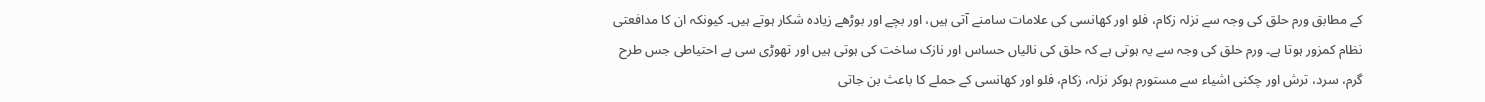کے مطابق ورم حلق کی وجہ سے نزلہ زکام، فلو اور کھانسی کی علامات سامنے آتی ہیں، اور بچے اور بوڑھے زیادہ شکار ہوتے ہیں۔ کیونکہ ان کا مدافعتی نظام کمزور ہوتا ہے۔ ورم حلق کی وجہ سے یہ ہوتی ہے کہ حلق کی نالیاں حساس اور نازک ساخت کی ہوتی ہیں اور تھوڑی سی بے احتیاطی جس طرح گرم، سرد، ترش اور چکنی اشیاء سے مستورم ہوکر نزلہ، زکام، فلو اور کھانسی کے حملے کا باعث بن جاتی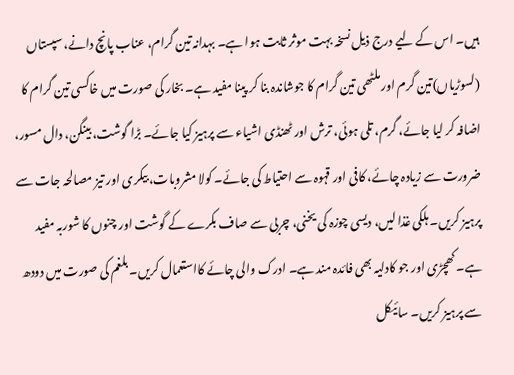ہیں۔ اس کے لیے درج ذیل نسخہ بہت موثر ثابت ہوا ہے۔ بہدانہ تین گرام، عناب پانچ دانے، سپستاں (لسوڑیاں)تین گرم اور ملٹھی تین گرام کا جوشاندہ بنا کر پینا مفید ہے۔ بخار کی صورت میں خاکسی تین گرام کا اضافہ کر لیا جائے، گرم، تلی ہوئی، ترش اور ٹھنڈی اشیاء سے پرہیز کیا جائے۔ بڑا گوشت، بینگن، دال مسور، ضرورت سے زیادہ چائے، کافی اور قہوہ سے احتیاط کی جائے۔ کولا مشروبات، بیکری اور تیز مصالحہ جات سے پرہیز کریں۔ ہلکی غذا لیں، دیسی چوزہ کی یخنی، چربی سے صاف بکرے کے گوشت اور چنوں کا شوربہ مفید ہے۔ کھچڑی اور جو کادلیہ بھی فائدہ مند ہے۔ ادرک والی چائے کااستعمال کریں۔ بلغم کی صورت میں دودھ سے پرہیز کریں۔ سائیکل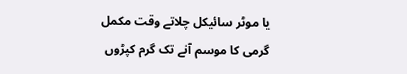یا موٹر سائیکل چلاتے وقت مکمل گرمی کا موسم آنے تک گرم کپڑوں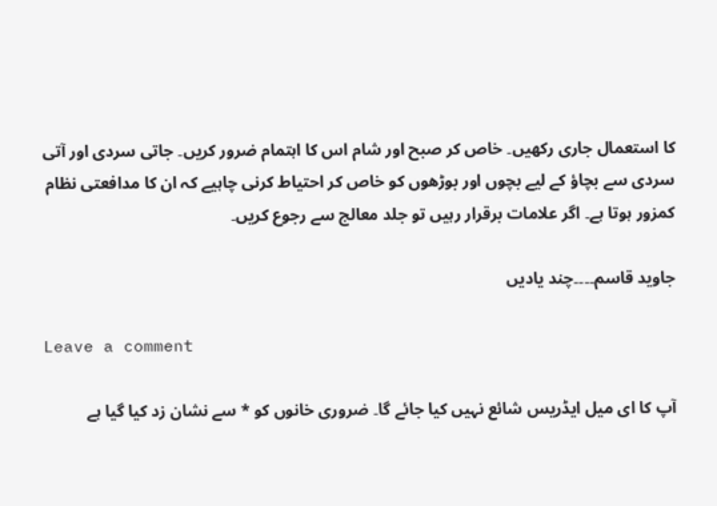کا استعمال جاری رکھیں۔ خاص کر صبح اور شام اس کا اہتمام ضرور کریں۔ جاتی سردی اور آتی سردی سے بچاؤ کے لیے بچوں اور بوڑھوں کو خاص کر احتیاط کرنی چاہیے کہ ان کا مدافعتی نظام کمزور ہوتا ہے۔ اگر علامات برقرار رہیں تو جلد معالج سے رجوع کریں۔

جاوید قاسم۔۔۔۔چند یادیں

Leave a comment

آپ کا ای میل ایڈریس شائع نہیں کیا جائے گا۔ ضروری خانوں کو * سے نشان زد کیا گیا ہے